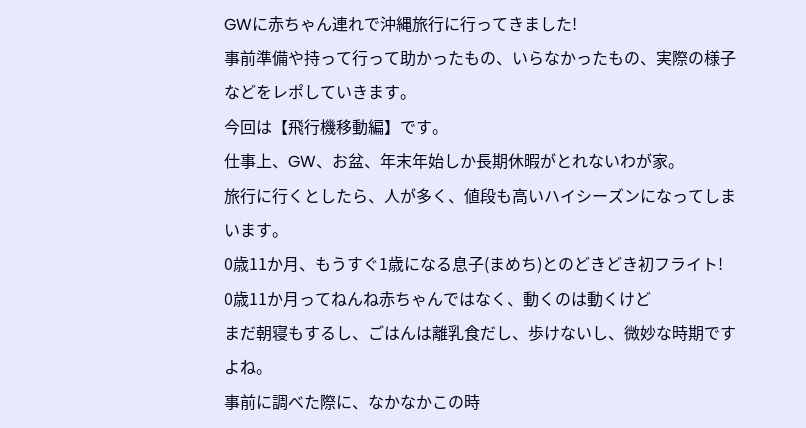GWに赤ちゃん連れで沖縄旅行に行ってきました!
事前準備や持って行って助かったもの、いらなかったもの、実際の様子などをレポしていきます。
今回は【飛行機移動編】です。
仕事上、GW、お盆、年末年始しか長期休暇がとれないわが家。
旅行に行くとしたら、人が多く、値段も高いハイシーズンになってしまいます。
0歳11か月、もうすぐ1歳になる息子(まめち)とのどきどき初フライト!
0歳11か月ってねんね赤ちゃんではなく、動くのは動くけど
まだ朝寝もするし、ごはんは離乳食だし、歩けないし、微妙な時期ですよね。
事前に調べた際に、なかなかこの時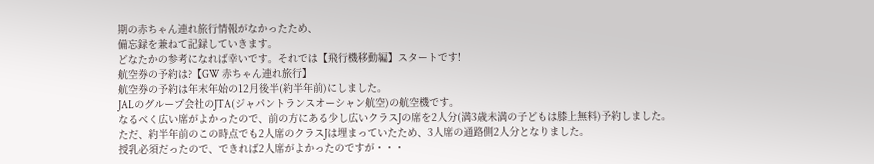期の赤ちゃん連れ旅行情報がなかったため、
備忘録を兼ねて記録していきます。
どなたかの参考になれば幸いです。それでは【飛行機移動編】スタートです!
航空券の予約は?【GW 赤ちゃん連れ旅行】
航空券の予約は年末年始の12月後半(約半年前)にしました。
JALのグループ会社のJTA(ジャパントランスオーシャン航空)の航空機です。
なるべく広い席がよかったので、前の方にある少し広いクラスJの席を2人分(満3歳未満の子どもは膝上無料)予約しました。
ただ、約半年前のこの時点でも2人席のクラスJは埋まっていたため、3人席の通路側2人分となりました。
授乳必須だったので、できれば2人席がよかったのですが・・・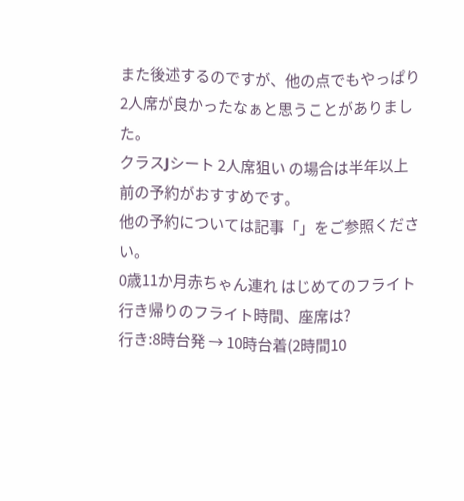また後述するのですが、他の点でもやっぱり2人席が良かったなぁと思うことがありました。
クラスJシート 2人席狙い の場合は半年以上前の予約がおすすめです。
他の予約については記事「」をご参照ください。
0歳11か月赤ちゃん連れ はじめてのフライト
行き帰りのフライト時間、座席は?
行き:8時台発 → 10時台着(2時間10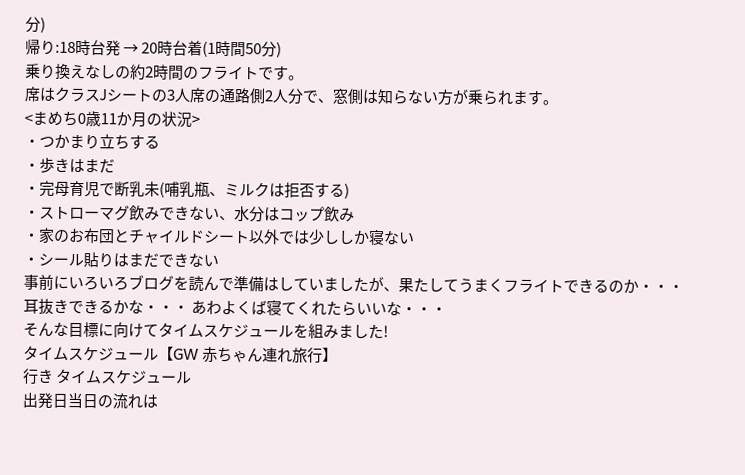分)
帰り:18時台発 → 20時台着(1時間50分)
乗り換えなしの約2時間のフライトです。
席はクラスJシートの3人席の通路側2人分で、窓側は知らない方が乗られます。
<まめち0歳11か月の状況>
・つかまり立ちする
・歩きはまだ
・完母育児で断乳未(哺乳瓶、ミルクは拒否する)
・ストローマグ飲みできない、水分はコップ飲み
・家のお布団とチャイルドシート以外では少ししか寝ない
・シール貼りはまだできない
事前にいろいろブログを読んで準備はしていましたが、果たしてうまくフライトできるのか・・・
耳抜きできるかな・・・ あわよくば寝てくれたらいいな・・・
そんな目標に向けてタイムスケジュールを組みました!
タイムスケジュール【GW 赤ちゃん連れ旅行】
行き タイムスケジュール
出発日当日の流れは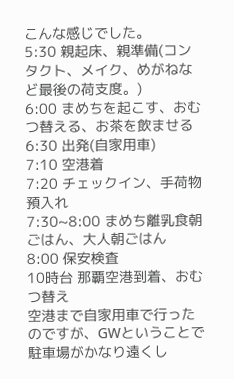こんな感じでした。
5:30 親起床、親準備(コンタクト、メイク、めがねなど最後の荷支度。)
6:00 まめちを起こす、おむつ替える、お茶を飲ませる
6:30 出発(自家用車)
7:10 空港着
7:20 チェックイン、手荷物預入れ
7:30~8:00 まめち離乳食朝ごはん、大人朝ごはん
8:00 保安検査
10時台 那覇空港到着、おむつ替え
空港まで自家用車で行ったのですが、GWということで駐車場がかなり遠くし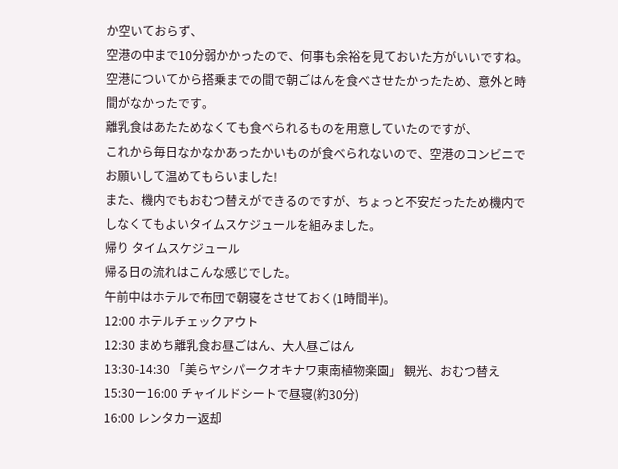か空いておらず、
空港の中まで10分弱かかったので、何事も余裕を見ておいた方がいいですね。
空港についてから搭乗までの間で朝ごはんを食べさせたかったため、意外と時間がなかったです。
離乳食はあたためなくても食べられるものを用意していたのですが、
これから毎日なかなかあったかいものが食べられないので、空港のコンビニでお願いして温めてもらいました!
また、機内でもおむつ替えができるのですが、ちょっと不安だったため機内でしなくてもよいタイムスケジュールを組みました。
帰り タイムスケジュール
帰る日の流れはこんな感じでした。
午前中はホテルで布団で朝寝をさせておく(1時間半)。
12:00 ホテルチェックアウト
12:30 まめち離乳食お昼ごはん、大人昼ごはん
13:30-14:30 「美らヤシパークオキナワ東南植物楽園」 観光、おむつ替え
15:30ー16:00 チャイルドシートで昼寝(約30分)
16:00 レンタカー返却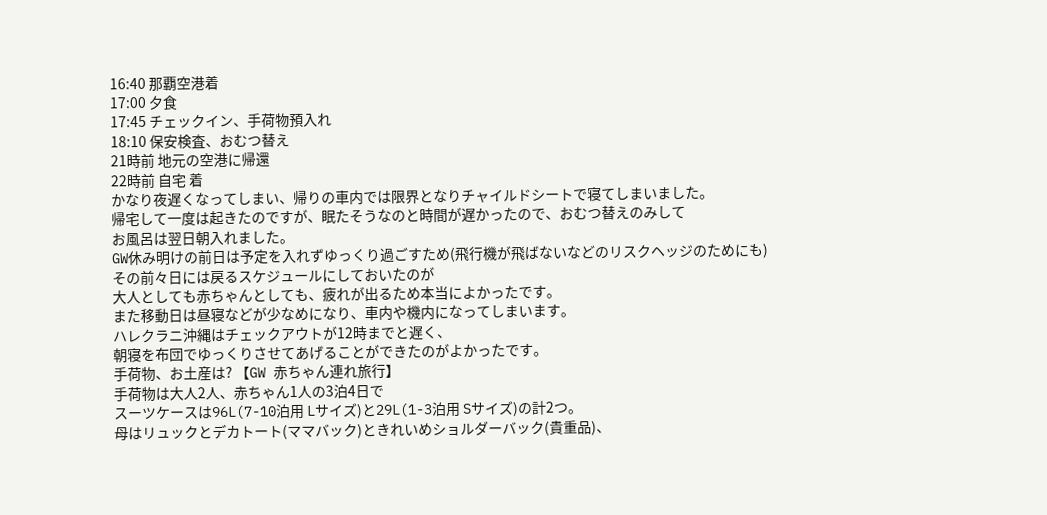16:40 那覇空港着
17:00 夕食
17:45 チェックイン、手荷物預入れ
18:10 保安検査、おむつ替え
21時前 地元の空港に帰還
22時前 自宅 着
かなり夜遅くなってしまい、帰りの車内では限界となりチャイルドシートで寝てしまいました。
帰宅して一度は起きたのですが、眠たそうなのと時間が遅かったので、おむつ替えのみして
お風呂は翌日朝入れました。
GW休み明けの前日は予定を入れずゆっくり過ごすため(飛行機が飛ばないなどのリスクヘッジのためにも)
その前々日には戻るスケジュールにしておいたのが
大人としても赤ちゃんとしても、疲れが出るため本当によかったです。
また移動日は昼寝などが少なめになり、車内や機内になってしまいます。
ハレクラニ沖縄はチェックアウトが12時までと遅く、
朝寝を布団でゆっくりさせてあげることができたのがよかったです。
手荷物、お土産は? 【GW 赤ちゃん連れ旅行】
手荷物は大人2人、赤ちゃん1人の3泊4日で
スーツケースは96L(7-10泊用 Lサイズ)と29L(1-3泊用 Sサイズ)の計2つ。
母はリュックとデカトート(ママバック)ときれいめショルダーバック(貴重品)、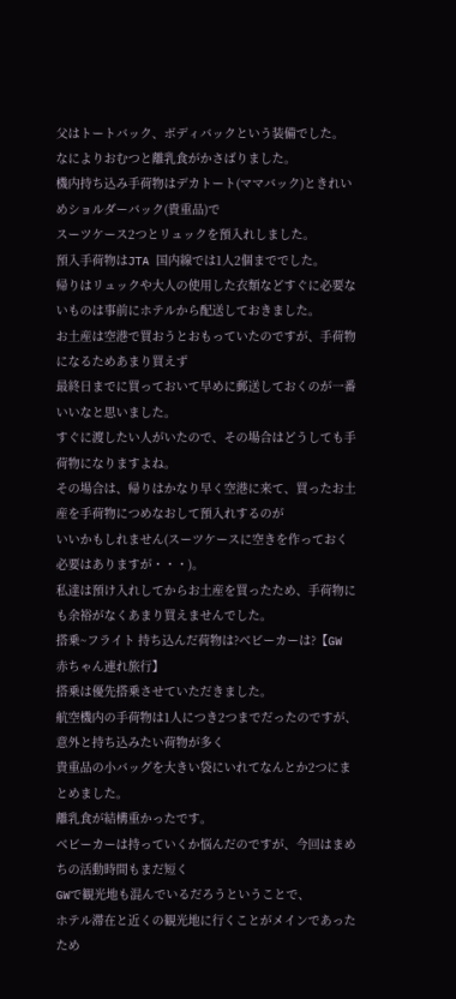父はトートバック、ボディバックという装備でした。
なによりおむつと離乳食がかさばりました。
機内持ち込み手荷物はデカトート(ママバック)ときれいめショルダーバック(貴重品)で
スーツケース2つとリュックを預入れしました。
預入手荷物はJTA 国内線では1人2個まででした。
帰りはリュックや大人の使用した衣類などすぐに必要ないものは事前にホテルから配送しておきました。
お土産は空港で買おうとおもっていたのですが、手荷物になるためあまり買えず
最終日までに買っておいて早めに郵送しておくのが一番いいなと思いました。
すぐに渡したい人がいたので、その場合はどうしても手荷物になりますよね。
その場合は、帰りはかなり早く空港に来て、買ったお土産を手荷物につめなおして預入れするのが
いいかもしれません(スーツケースに空きを作っておく必要はありますが・・・)。
私達は預け入れしてからお土産を買ったため、手荷物にも余裕がなくあまり買えませんでした。
搭乗~フライト 持ち込んだ荷物は?ベビーカーは?【GW 赤ちゃん連れ旅行】
搭乗は優先搭乗させていただきました。
航空機内の手荷物は1人につき2つまでだったのですが、意外と持ち込みたい荷物が多く
貴重品の小バッグを大きい袋にいれてなんとか2つにまとめました。
離乳食が結構重かったです。
ベビーカーは持っていくか悩んだのですが、今回はまめちの活動時間もまだ短く
GWで観光地も混んでいるだろうということで、
ホテル滞在と近くの観光地に行くことがメインであったため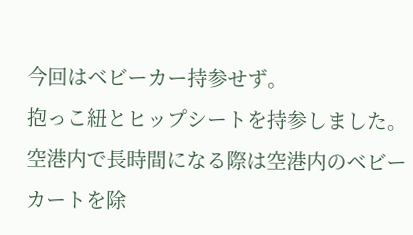今回はベビーカー持参せず。
抱っこ紐とヒップシートを持参しました。
空港内で長時間になる際は空港内のベビーカートを除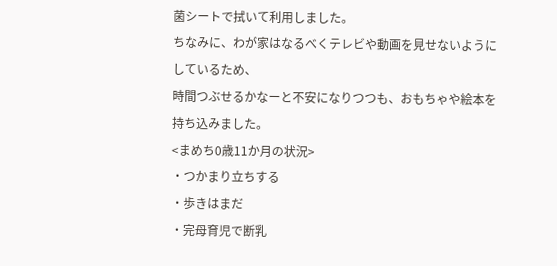菌シートで拭いて利用しました。
ちなみに、わが家はなるべくテレビや動画を見せないようにしているため、
時間つぶせるかなーと不安になりつつも、おもちゃや絵本を持ち込みました。
<まめち0歳11か月の状況>
・つかまり立ちする
・歩きはまだ
・完母育児で断乳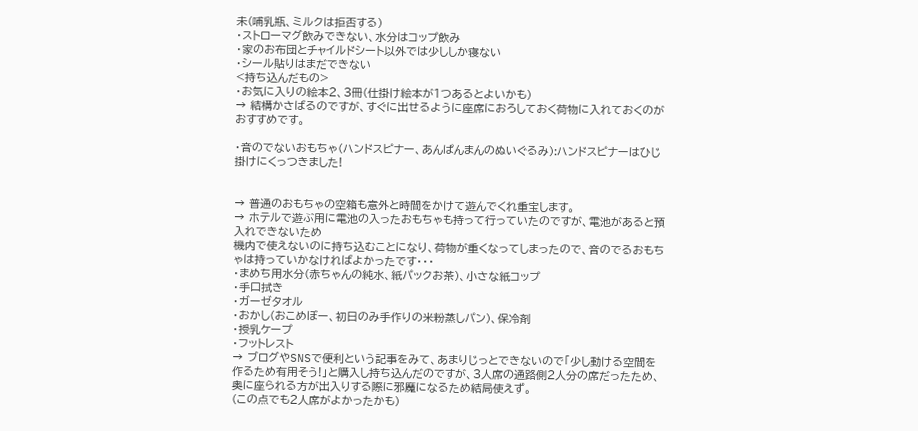未(哺乳瓶、ミルクは拒否する)
・ストローマグ飲みできない、水分はコップ飲み
・家のお布団とチャイルドシート以外では少ししか寝ない
・シール貼りはまだできない
<持ち込んだもの>
・お気に入りの絵本2、3冊(仕掛け絵本が1つあるとよいかも)
→ 結構かさばるのですが、すぐに出せるように座席におろしておく荷物に入れておくのがおすすめです。

・音のでないおもちゃ(ハンドスピナー、あんぱんまんのぬいぐるみ):ハンドスピナーはひじ掛けにくっつきました!


→ 普通のおもちゃの空箱も意外と時間をかけて遊んでくれ重宝します。
→ ホテルで遊ぶ用に電池の入ったおもちゃも持って行っていたのですが、電池があると預入れできないため
機内で使えないのに持ち込むことになり、荷物が重くなってしまったので、音のでるおもちゃは持っていかなければよかったです・・・
・まめち用水分(赤ちゃんの純水、紙パックお茶)、小さな紙コップ
・手口拭き
・ガーゼタオル
・おかし(おこめぼー、初日のみ手作りの米粉蒸しパン)、保冷剤
・授乳ケープ
・フットレスト
→ ブログやSNSで便利という記事をみて、あまりじっとできないので「少し動ける空間を作るため有用そう!」と購入し持ち込んだのですが、3人席の通路側2人分の席だったため、奥に座られる方が出入りする際に邪魔になるため結局使えず。
(この点でも2人席がよかったかも)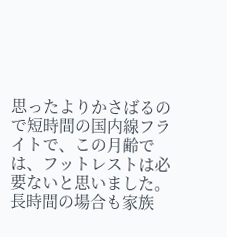思ったよりかさばるので短時間の国内線フライトで、この月齢では、フットレストは必要ないと思いました。長時間の場合も家族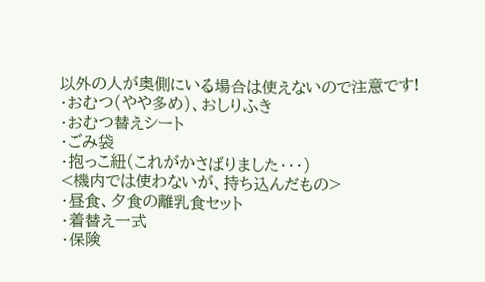以外の人が奥側にいる場合は使えないので注意です!
・おむつ(やや多め)、おしりふき
・おむつ替えシート
・ごみ袋
・抱っこ紐(これがかさばりました・・・)
<機内では使わないが、持ち込んだもの>
・昼食、夕食の離乳食セット
・着替え一式
・保険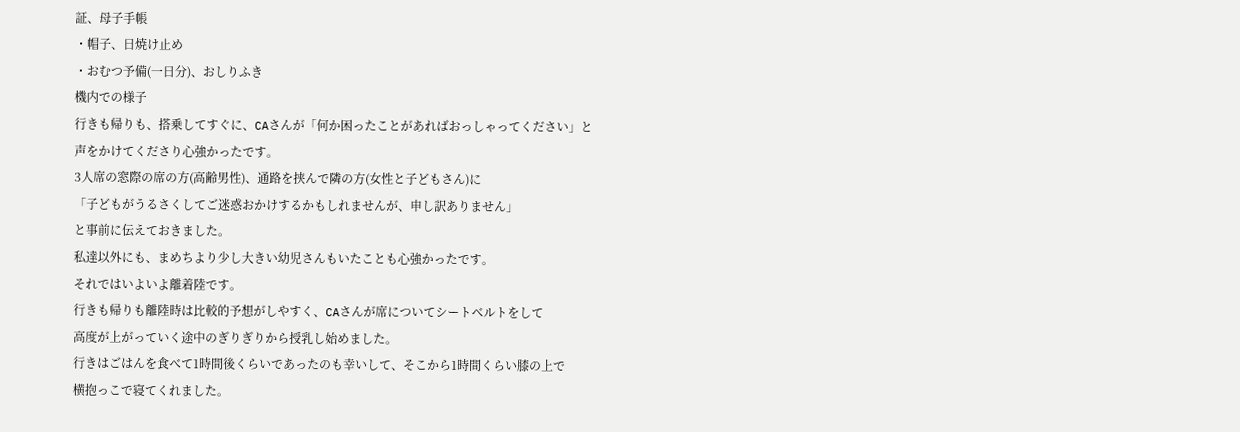証、母子手帳
・帽子、日焼け止め
・おむつ予備(一日分)、おしりふき
機内での様子
行きも帰りも、搭乗してすぐに、CAさんが「何か困ったことがあればおっしゃってください」と
声をかけてくださり心強かったです。
3人席の窓際の席の方(高齢男性)、通路を挟んで隣の方(女性と子どもさん)に
「子どもがうるさくしてご迷惑おかけするかもしれませんが、申し訳ありません」
と事前に伝えておきました。
私達以外にも、まめちより少し大きい幼児さんもいたことも心強かったです。
それではいよいよ離着陸です。
行きも帰りも離陸時は比較的予想がしやすく、CAさんが席についてシートベルトをして
高度が上がっていく途中のぎりぎりから授乳し始めました。
行きはごはんを食べて1時間後くらいであったのも幸いして、そこから1時間くらい膝の上で
横抱っこで寝てくれました。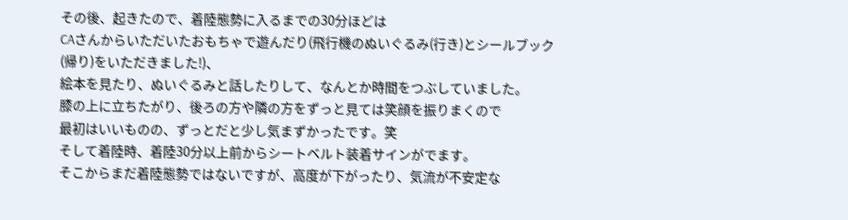その後、起きたので、着陸態勢に入るまでの30分ほどは
CAさんからいただいたおもちゃで遊んだり(飛行機のぬいぐるみ(行き)とシールブック(帰り)をいただきました!)、
絵本を見たり、ぬいぐるみと話したりして、なんとか時間をつぶしていました。
膝の上に立ちたがり、後ろの方や隣の方をずっと見ては笑顔を振りまくので
最初はいいものの、ずっとだと少し気まずかったです。笑
そして着陸時、着陸30分以上前からシートベルト装着サインがでます。
そこからまだ着陸態勢ではないですが、高度が下がったり、気流が不安定な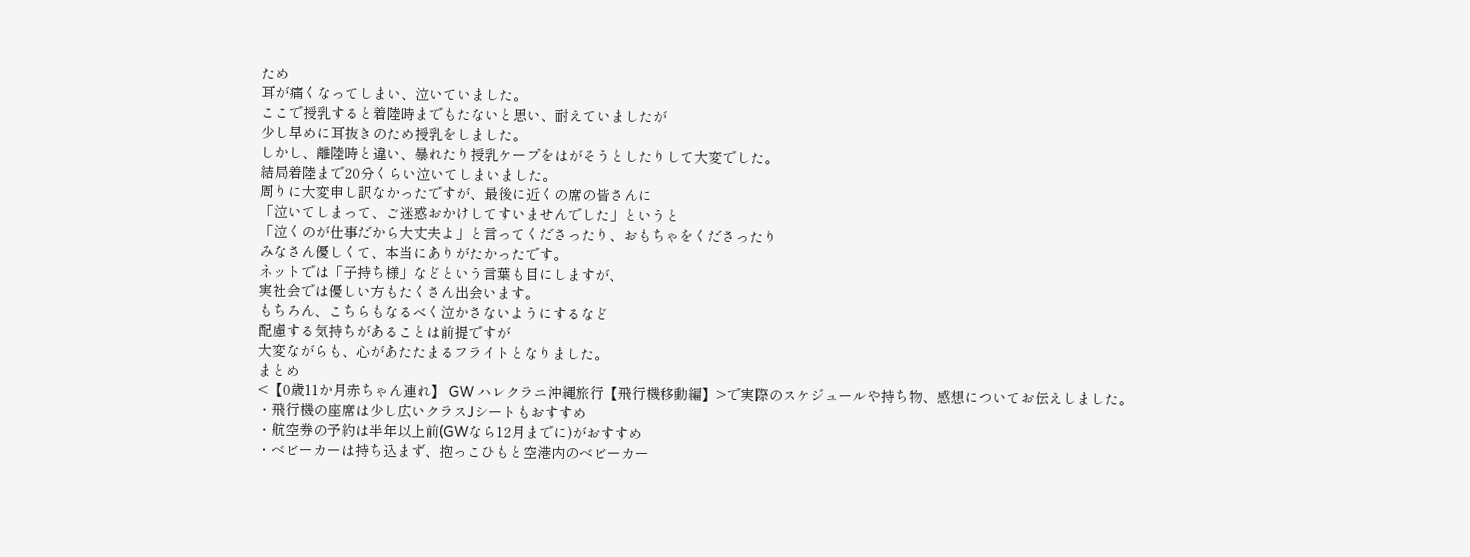ため
耳が痛くなってしまい、泣いていました。
ここで授乳すると着陸時までもたないと思い、耐えていましたが
少し早めに耳抜きのため授乳をしました。
しかし、離陸時と違い、暴れたり授乳ケープをはがそうとしたりして大変でした。
結局着陸まで20分くらい泣いてしまいました。
周りに大変申し訳なかったですが、最後に近くの席の皆さんに
「泣いてしまって、ご迷惑おかけしてすいませんでした」というと
「泣くのが仕事だから大丈夫よ」と言ってくださったり、おもちゃをくださったり
みなさん優しくて、本当にありがたかったです。
ネットでは「子持ち様」などという言葉も目にしますが、
実社会では優しい方もたくさん出会います。
もちろん、こちらもなるべく泣かさないようにするなど
配慮する気持ちがあることは前提ですが
大変ながらも、心があたたまるフライトとなりました。
まとめ
<【0歳11か月赤ちゃん連れ】 GW ハレクラニ沖縄旅行【飛行機移動編】>で実際のスケジュールや持ち物、感想についてお伝えしました。
・飛行機の座席は少し広いクラスJシートもおすすめ
・航空券の予約は半年以上前(GWなら12月までに)がおすすめ
・ベビーカーは持ち込まず、抱っこひもと空港内のベビーカー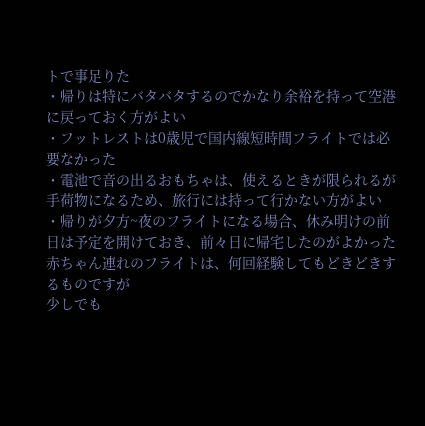トで事足りた
・帰りは特にバタバタするのでかなり余裕を持って空港に戻っておく方がよい
・フットレストは0歳児で国内線短時間フライトでは必要なかった
・電池で音の出るおもちゃは、使えるときが限られるが手荷物になるため、旅行には持って行かない方がよい
・帰りが夕方~夜のフライトになる場合、休み明けの前日は予定を開けておき、前々日に帰宅したのがよかった
赤ちゃん連れのフライトは、何回経験してもどきどきするものですが
少しでも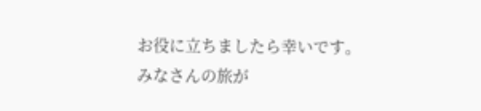お役に立ちましたら幸いです。
みなさんの旅が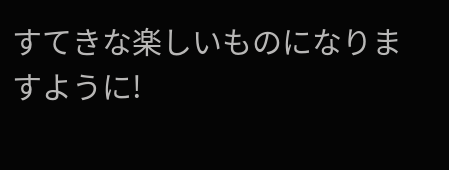すてきな楽しいものになりますように!